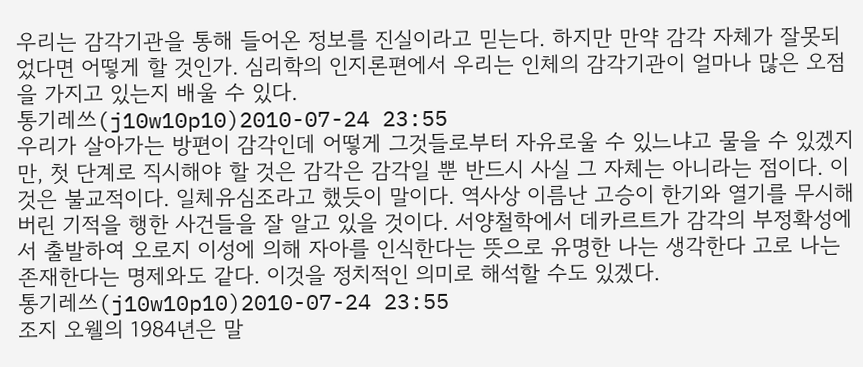우리는 감각기관을 통해 들어온 정보를 진실이라고 믿는다. 하지만 만약 감각 자체가 잘못되었다면 어떻게 할 것인가. 심리학의 인지론편에서 우리는 인체의 감각기관이 얼마나 많은 오점을 가지고 있는지 배울 수 있다.
통기레쓰(j10w10p10)2010-07-24 23:55
우리가 살아가는 방편이 감각인데 어떻게 그것들로부터 자유로울 수 있느냐고 물을 수 있겠지만, 첫 단계로 직시해야 할 것은 감각은 감각일 뿐 반드시 사실 그 자체는 아니라는 점이다. 이것은 불교적이다. 일체유심조라고 했듯이 말이다. 역사상 이름난 고승이 한기와 열기를 무시해버린 기적을 행한 사건들을 잘 알고 있을 것이다. 서양철학에서 데카르트가 감각의 부정확성에서 출발하여 오로지 이성에 의해 자아를 인식한다는 뜻으로 유명한 나는 생각한다 고로 나는 존재한다는 명제와도 같다. 이것을 정치적인 의미로 해석할 수도 있겠다.
통기레쓰(j10w10p10)2010-07-24 23:55
조지 오웰의 1984년은 말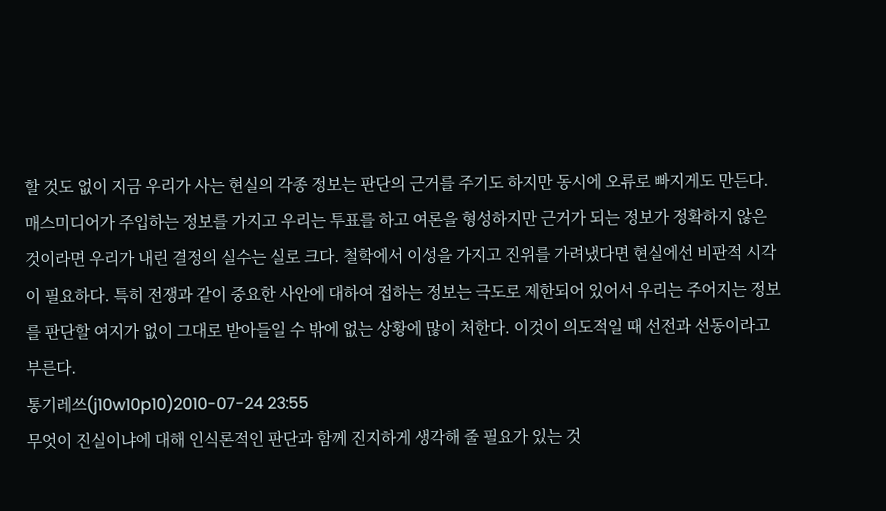할 것도 없이 지금 우리가 사는 현실의 각종 정보는 판단의 근거를 주기도 하지만 동시에 오류로 빠지게도 만든다. 매스미디어가 주입하는 정보를 가지고 우리는 투표를 하고 여론을 형성하지만 근거가 되는 정보가 정확하지 않은 것이라면 우리가 내린 결정의 실수는 실로 크다. 철학에서 이성을 가지고 진위를 가려냈다면 현실에선 비판적 시각이 필요하다. 특히 전쟁과 같이 중요한 사안에 대하여 접하는 정보는 극도로 제한되어 있어서 우리는 주어지는 정보를 판단할 여지가 없이 그대로 받아들일 수 밖에 없는 상황에 많이 처한다. 이것이 의도적일 때 선전과 선동이라고 부른다.
통기레쓰(j10w10p10)2010-07-24 23:55
무엇이 진실이냐에 대해 인식론적인 판단과 함께 진지하게 생각해 줄 필요가 있는 것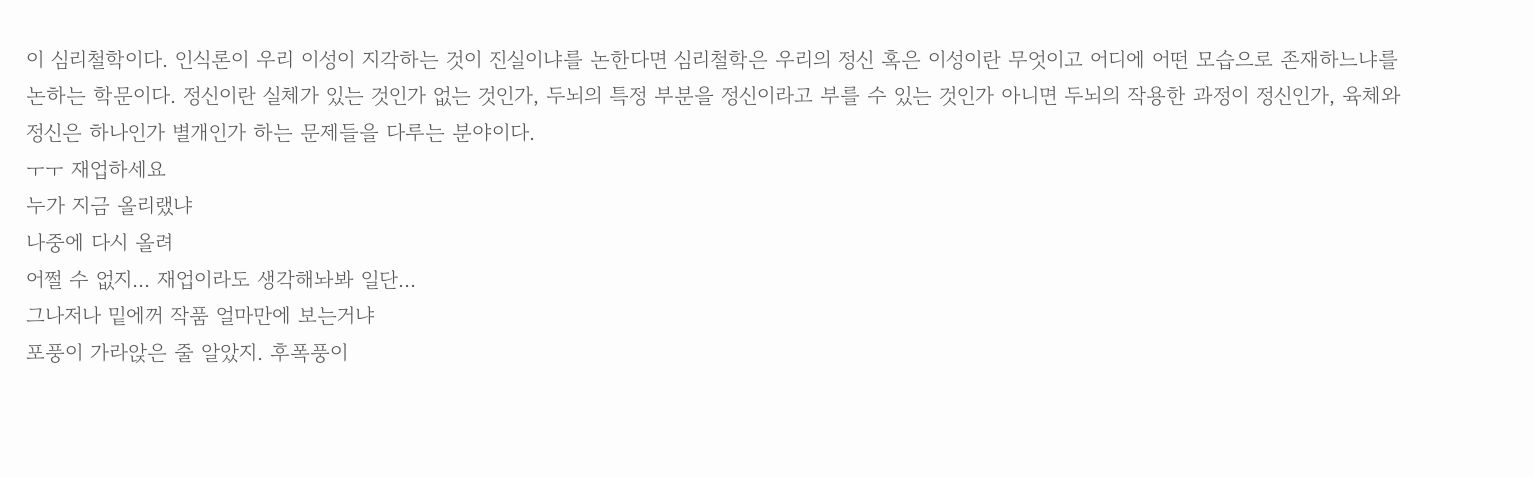이 심리철학이다. 인식론이 우리 이성이 지각하는 것이 진실이냐를 논한다면 심리철학은 우리의 정신 혹은 이성이란 무엇이고 어디에 어떤 모습으로 존재하느냐를 논하는 학문이다. 정신이란 실체가 있는 것인가 없는 것인가, 두뇌의 특정 부분을 정신이라고 부를 수 있는 것인가 아니면 두뇌의 작용한 과정이 정신인가, 육체와 정신은 하나인가 별개인가 하는 문제들을 다루는 분야이다.
ㅜㅜ 재업하세요
누가 지금 올리랬냐
나중에 다시 올려
어쩔 수 없지... 재업이라도 생각해놔봐 일단...
그나저나 밑에꺼 작품 얼마만에 보는거냐
포풍이 가라앉은 줄 알았지. 후폭풍이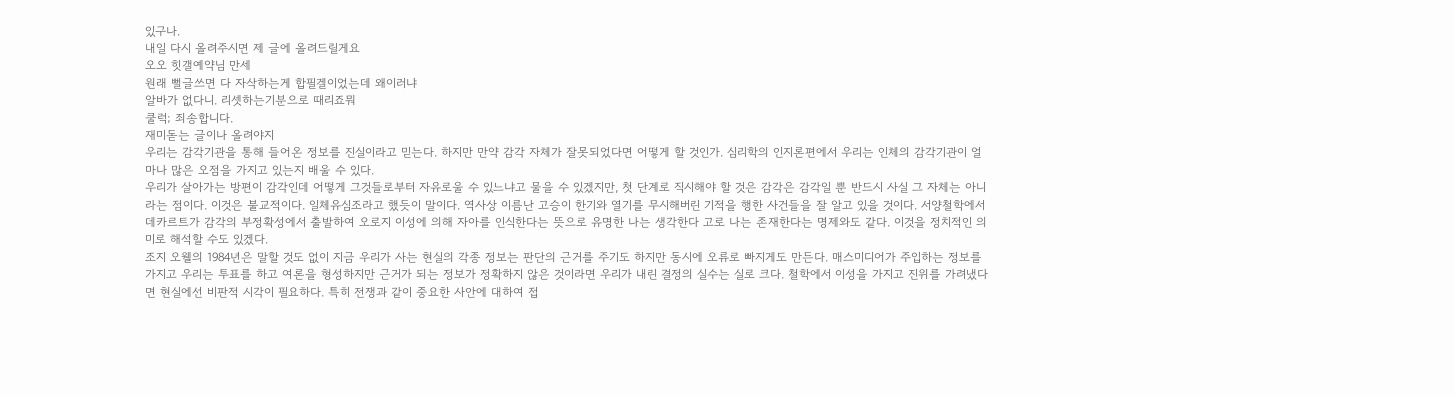있구나.
내일 다시 올려주시면 제 글에 올려드릴게요
오오 힛갤예약님 만세
원래 뻘글쓰면 다 자삭하는게 합필겔이었는데 왜이러냐
알바가 없다니. 리셋하는기분으로 때리죠뭐
쿨럭; 죄송합니다.
재미돋는 글이나 올려야지
우리는 감각기관을 통해 들어온 정보를 진실이라고 믿는다. 하지만 만약 감각 자체가 잘못되었다면 어떻게 할 것인가. 심리학의 인지론편에서 우리는 인체의 감각기관이 얼마나 많은 오점을 가지고 있는지 배울 수 있다.
우리가 살아가는 방편이 감각인데 어떻게 그것들로부터 자유로울 수 있느냐고 물을 수 있겠지만, 첫 단계로 직시해야 할 것은 감각은 감각일 뿐 반드시 사실 그 자체는 아니라는 점이다. 이것은 불교적이다. 일체유심조라고 했듯이 말이다. 역사상 이름난 고승이 한기와 열기를 무시해버린 기적을 행한 사건들을 잘 알고 있을 것이다. 서양철학에서 데카르트가 감각의 부정확성에서 출발하여 오로지 이성에 의해 자아를 인식한다는 뜻으로 유명한 나는 생각한다 고로 나는 존재한다는 명제와도 같다. 이것을 정치적인 의미로 해석할 수도 있겠다.
조지 오웰의 1984년은 말할 것도 없이 지금 우리가 사는 현실의 각종 정보는 판단의 근거를 주기도 하지만 동시에 오류로 빠지게도 만든다. 매스미디어가 주입하는 정보를 가지고 우리는 투표를 하고 여론을 형성하지만 근거가 되는 정보가 정확하지 않은 것이라면 우리가 내린 결정의 실수는 실로 크다. 철학에서 이성을 가지고 진위를 가려냈다면 현실에선 비판적 시각이 필요하다. 특히 전쟁과 같이 중요한 사안에 대하여 접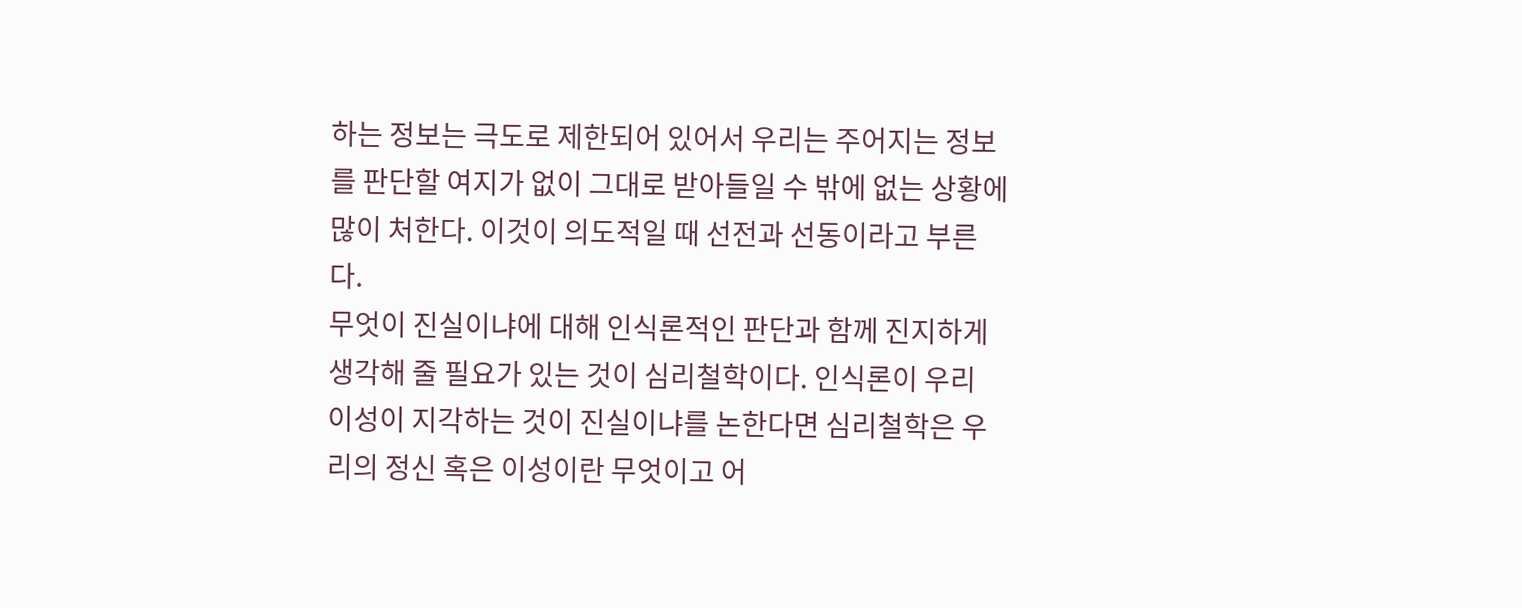하는 정보는 극도로 제한되어 있어서 우리는 주어지는 정보를 판단할 여지가 없이 그대로 받아들일 수 밖에 없는 상황에 많이 처한다. 이것이 의도적일 때 선전과 선동이라고 부른다.
무엇이 진실이냐에 대해 인식론적인 판단과 함께 진지하게 생각해 줄 필요가 있는 것이 심리철학이다. 인식론이 우리 이성이 지각하는 것이 진실이냐를 논한다면 심리철학은 우리의 정신 혹은 이성이란 무엇이고 어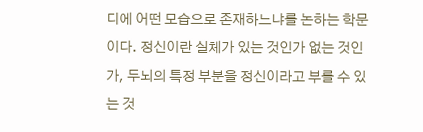디에 어떤 모습으로 존재하느냐를 논하는 학문이다. 정신이란 실체가 있는 것인가 없는 것인가, 두뇌의 특정 부분을 정신이라고 부를 수 있는 것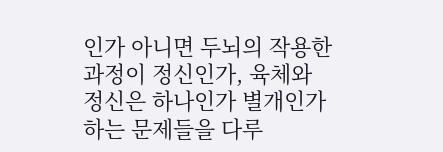인가 아니면 두뇌의 작용한 과정이 정신인가, 육체와 정신은 하나인가 별개인가 하는 문제들을 다루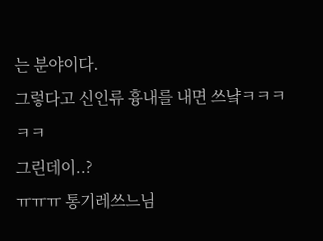는 분야이다.
그렇다고 신인류 흉내를 내면 쓰냨ㅋㅋㅋㅋㅋ
그린데이..?
ㅠㅠㅠ 통기레쓰느님